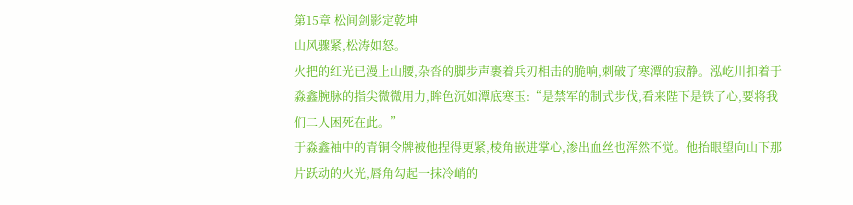第15章 松间剑影定乾坤
山风骤紧,松涛如怒。
火把的红光已漫上山腰,杂沓的脚步声裹着兵刃相击的脆响,刺破了寒潭的寂静。泓屹川扣着于淼鑫腕脉的指尖微微用力,眸色沉如潭底寒玉:“是禁军的制式步伐,看来陛下是铁了心,要将我们二人困死在此。”
于淼鑫袖中的青铜令牌被他捏得更紧,棱角嵌进掌心,渗出血丝也浑然不觉。他抬眼望向山下那片跃动的火光,唇角勾起一抹冷峭的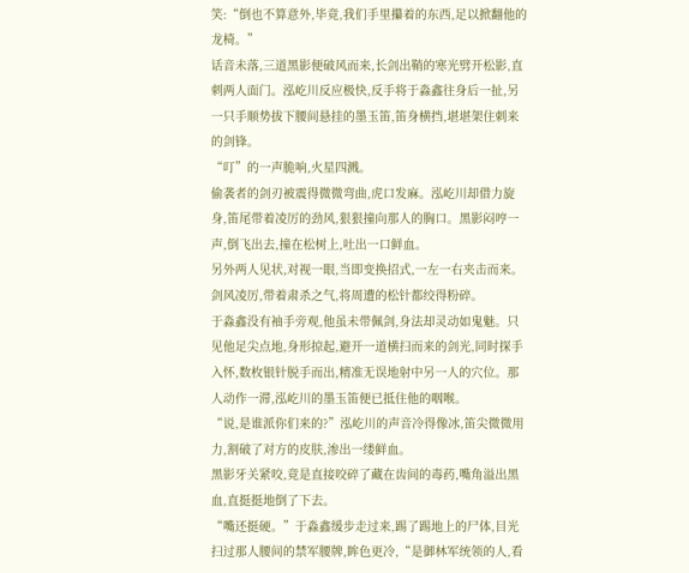笑:“倒也不算意外,毕竟,我们手里攥着的东西,足以掀翻他的龙椅。”
话音未落,三道黑影便破风而来,长剑出鞘的寒光劈开松影,直刺两人面门。泓屹川反应极快,反手将于淼鑫往身后一扯,另一只手顺势拔下腰间悬挂的墨玉笛,笛身横挡,堪堪架住刺来的剑锋。
“叮”的一声脆响,火星四溅。
偷袭者的剑刃被震得微微弯曲,虎口发麻。泓屹川却借力旋身,笛尾带着凌厉的劲风,狠狠撞向那人的胸口。黑影闷哼一声,倒飞出去,撞在松树上,吐出一口鲜血。
另外两人见状,对视一眼,当即变换招式,一左一右夹击而来。剑风凌厉,带着肃杀之气,将周遭的松针都绞得粉碎。
于淼鑫没有袖手旁观,他虽未带佩剑,身法却灵动如鬼魅。只见他足尖点地,身形掠起,避开一道横扫而来的剑光,同时探手入怀,数枚银针脱手而出,精准无误地射中另一人的穴位。那人动作一滞,泓屹川的墨玉笛便已抵住他的咽喉。
“说,是谁派你们来的?”泓屹川的声音冷得像冰,笛尖微微用力,割破了对方的皮肤,渗出一缕鲜血。
黑影牙关紧咬,竟是直接咬碎了藏在齿间的毒药,嘴角溢出黑血,直挺挺地倒了下去。
“嘴还挺硬。”于淼鑫缓步走过来,踢了踢地上的尸体,目光扫过那人腰间的禁军腰牌,眸色更冷,“是御林军统领的人,看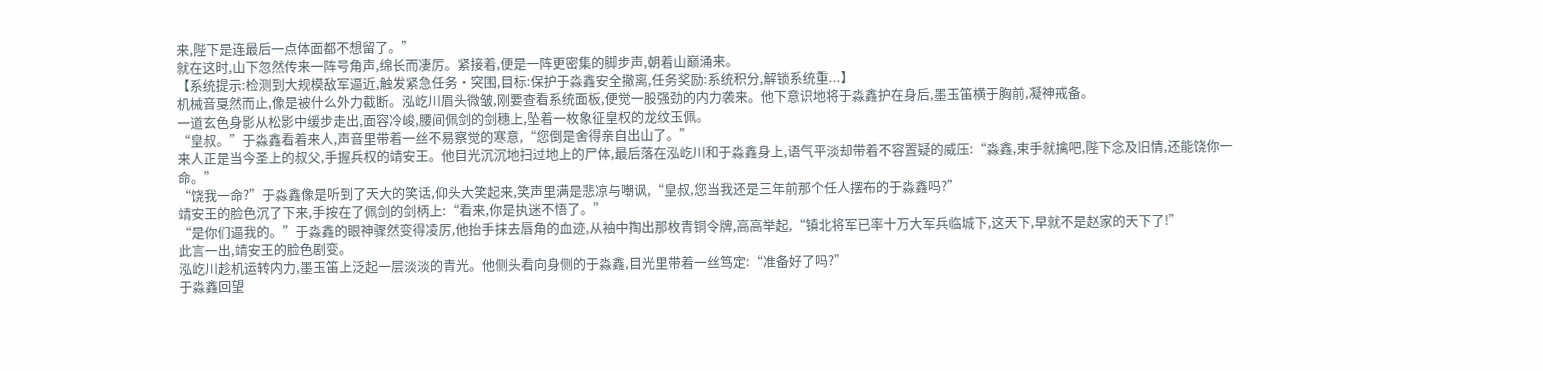来,陛下是连最后一点体面都不想留了。”
就在这时,山下忽然传来一阵号角声,绵长而凄厉。紧接着,便是一阵更密集的脚步声,朝着山巅涌来。
【系统提示:检测到大规模敌军逼近,触发紧急任务·突围,目标:保护于淼鑫安全撤离,任务奖励:系统积分,解锁系统重...】
机械音戛然而止,像是被什么外力截断。泓屹川眉头微皱,刚要查看系统面板,便觉一股强劲的内力袭来。他下意识地将于淼鑫护在身后,墨玉笛横于胸前,凝神戒备。
一道玄色身影从松影中缓步走出,面容冷峻,腰间佩剑的剑穗上,坠着一枚象征皇权的龙纹玉佩。
“皇叔。”于淼鑫看着来人,声音里带着一丝不易察觉的寒意,“您倒是舍得亲自出山了。”
来人正是当今圣上的叔父,手握兵权的靖安王。他目光沉沉地扫过地上的尸体,最后落在泓屹川和于淼鑫身上,语气平淡却带着不容置疑的威压:“淼鑫,束手就擒吧,陛下念及旧情,还能饶你一命。”
“饶我一命?”于淼鑫像是听到了天大的笑话,仰头大笑起来,笑声里满是悲凉与嘲讽,“皇叔,您当我还是三年前那个任人摆布的于淼鑫吗?”
靖安王的脸色沉了下来,手按在了佩剑的剑柄上:“看来,你是执迷不悟了。”
“是你们逼我的。”于淼鑫的眼神骤然变得凌厉,他抬手抹去唇角的血迹,从袖中掏出那枚青铜令牌,高高举起,“镇北将军已率十万大军兵临城下,这天下,早就不是赵家的天下了!”
此言一出,靖安王的脸色剧变。
泓屹川趁机运转内力,墨玉笛上泛起一层淡淡的青光。他侧头看向身侧的于淼鑫,目光里带着一丝笃定:“准备好了吗?”
于淼鑫回望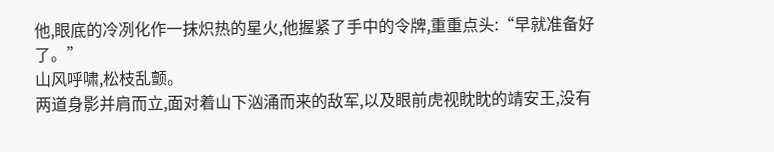他,眼底的冷冽化作一抹炽热的星火,他握紧了手中的令牌,重重点头:“早就准备好了。”
山风呼啸,松枝乱颤。
两道身影并肩而立,面对着山下汹涌而来的敌军,以及眼前虎视眈眈的靖安王,没有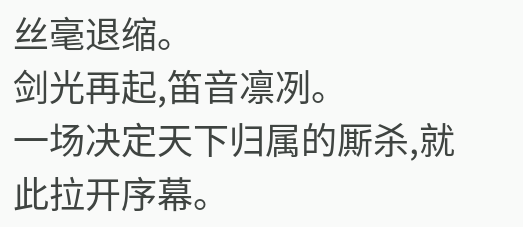丝毫退缩。
剑光再起,笛音凛冽。
一场决定天下归属的厮杀,就此拉开序幕。